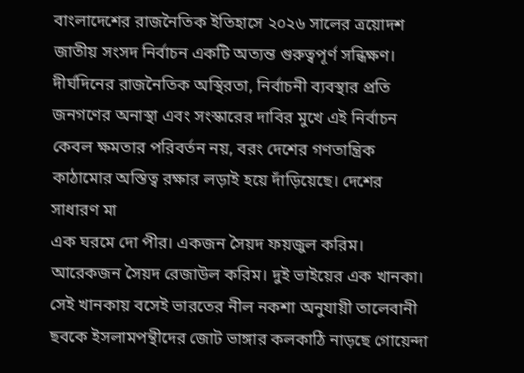বাংলাদেশের রাজনৈতিক ইতিহাসে ২০২৬ সালের ত্রয়োদশ জাতীয় সংসদ নির্বাচন একটি অত্যন্ত গুরুত্বপূর্ণ সন্ধিক্ষণ। দীর্ঘদিনের রাজনৈতিক অস্থিরতা, নির্বাচনী ব্যবস্থার প্রতি জনগণের অনাস্থা এবং সংস্কারের দাবির মুখে এই নির্বাচন কেবল ক্ষমতার পরিবর্তন নয়, বরং দেশের গণতান্ত্রিক কাঠামোর অস্তিত্ব রক্ষার লড়াই হয়ে দাঁড়িয়েছে। দেশের সাধারণ মা
এক ঘরমে দো পীর। একজন সৈয়দ ফয়জুল করিম। আরেকজন সৈয়দ রেজাউল করিম। দুই ভাইয়ের এক খানকা। সেই খানকায় বসেই ভারতের নীল নকশা অনুযায়ী তালেবানী ছবকে ইসলামপন্থীদের জোট ভাঙ্গার কলকাঠি নাড়ছে গোয়েন্দা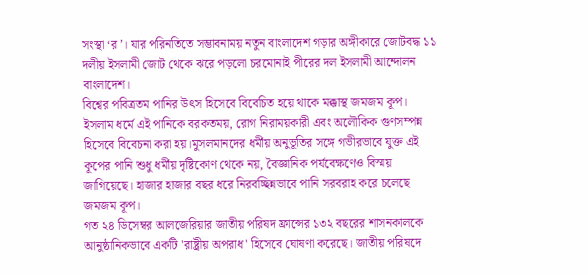সংস্থা ‘র’। যার পরিনতিতে সম্ভাবনাময় নতুন বাংলাদেশ গড়ার অঙ্গীকারে জোটবদ্ধ ১১ দলীয় ইসলামী জোট থেকে ঝরে পড়লো চরমোনাই পীরের দল ইসলামী আন্দোলন বাংলাদেশ।
বিশ্বের পবিত্রতম পানির উৎস হিসেবে বিবেচিত হয়ে থাকে মক্কাস্থ জমজম কূপ। ইসলাম ধর্মে এই পানিকে বরকতময়, রোগ নিরাময়কারী এবং অলৌকিক গুণসম্পন্ন হিসেবে বিবেচনা করা হয়।মুসলমানদের ধর্মীয় অনুভূতির সঙ্গে গভীরভাবে যুক্ত এই কূপের পানি শুধু ধর্মীয় দৃষ্টিকোণ থেকে নয়, বৈজ্ঞানিক পর্যবেক্ষণেও বিস্ময় জাগিয়েছে। হাজার হাজার বছর ধরে নিরবচ্ছিন্নভাবে পানি সরবরাহ করে চলেছে জমজম কূপ।
গত ২৪ ডিসেম্বর আলজেরিয়ার জাতীয় পরিষদ ফ্রান্সের ১৩২ বছরের শাসনকালকে আনুষ্ঠানিকভাবে একটি 'রাষ্ট্রীয় অপরাধ' হিসেবে ঘোষণা করেছে। জাতীয় পরিষদে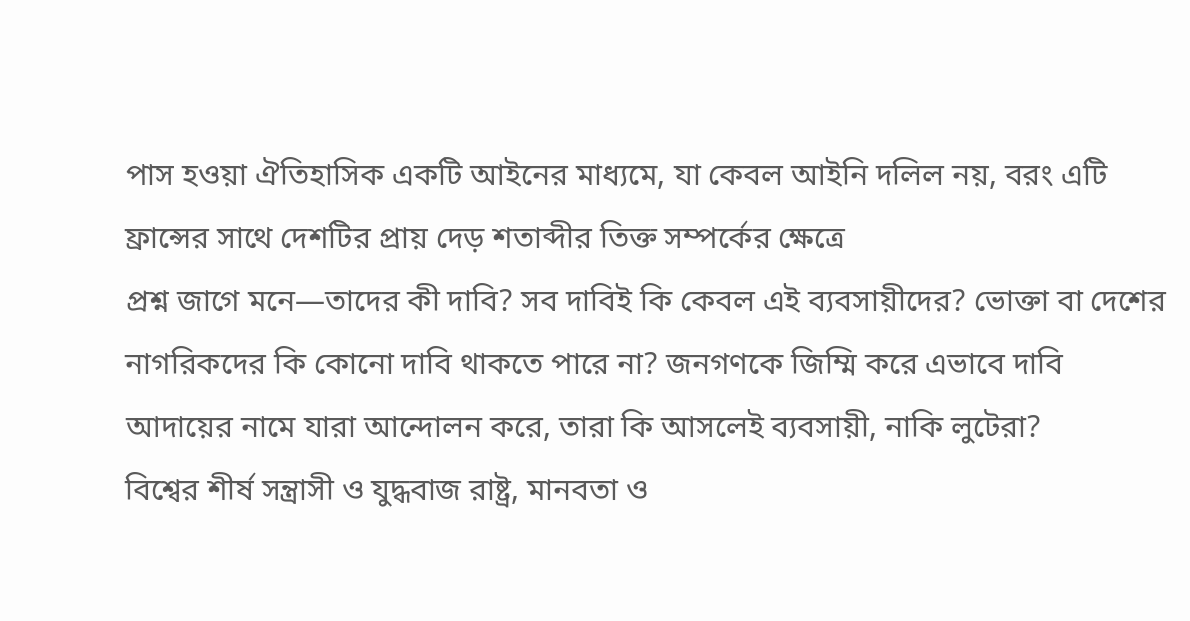পাস হওয়া ঐতিহাসিক একটি আইনের মাধ্যমে, যা কেবল আইনি দলিল নয়, বরং এটি ফ্রান্সের সাথে দেশটির প্রায় দেড় শতাব্দীর তিক্ত সম্পর্কের ক্ষেত্রে
প্রশ্ন জাগে মনে—তাদের কী দাবি? সব দাবিই কি কেবল এই ব্যবসায়ীদের? ভোক্তা বা দেশের নাগরিকদের কি কোনো দাবি থাকতে পারে না? জনগণকে জিম্মি করে এভাবে দাবি আদায়ের নামে যারা আন্দোলন করে, তারা কি আসলেই ব্যবসায়ী, নাকি লুটেরা?
বিশ্বের শীর্ষ সন্ত্রাসী ও যুদ্ধবাজ রাষ্ট্র, মানবতা ও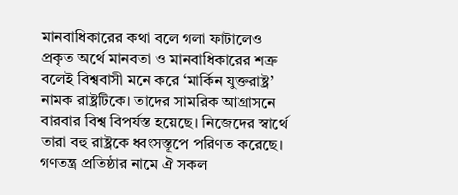মানবাধিকারের কথা বলে গলা ফাটালেও প্রকৃত অর্থে মানবতা ও মানবাধিকারের শত্রু বলেই বিশ্ববাসী মনে করে ‘মার্কিন যুক্তরাষ্ট্র’ নামক রাষ্ট্রটিকে। তাদের সামরিক আগ্রাসনে বারবার বিশ্ব বিপর্যস্ত হয়েছে। নিজেদের স্বার্থে তারা বহু রাষ্ট্রকে ধ্বংসস্তূপে পরিণত করেছে। গণতন্ত্র প্রতিষ্ঠার নামে ঐ সকল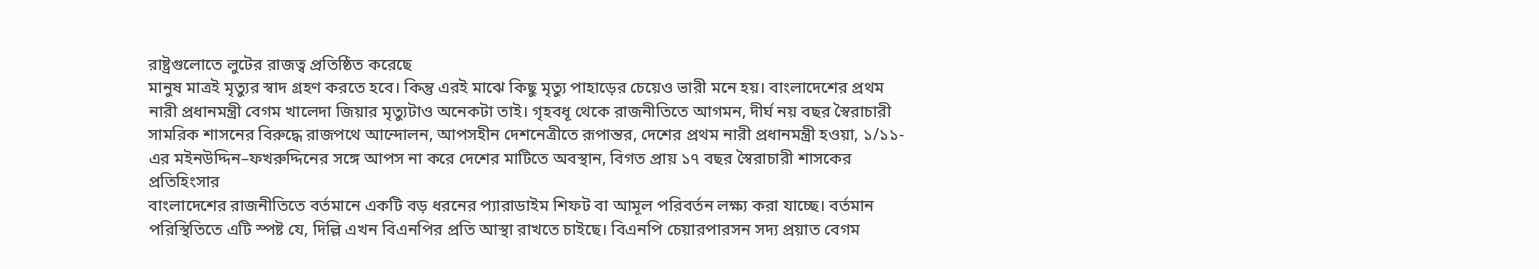রাষ্ট্রগুলোতে লুটের রাজত্ব প্রতিষ্ঠিত করেছে
মানুষ মাত্রই মৃত্যুর স্বাদ গ্রহণ করতে হবে। কিন্তু এরই মাঝে কিছু মৃত্যু পাহাড়ের চেয়েও ভারী মনে হয়। বাংলাদেশের প্রথম নারী প্রধানমন্ত্রী বেগম খালেদা জিয়ার মৃত্যুটাও অনেকটা তাই। গৃহবধূ থেকে রাজনীতিতে আগমন, দীর্ঘ নয় বছর স্বৈরাচারী সামরিক শাসনের বিরুদ্ধে রাজপথে আন্দোলন, আপসহীন দেশনেত্রীতে রূপান্তর, দেশের প্রথম নারী প্রধানমন্ত্রী হওয়া, ১/১১-এর মইনউদ্দিন–ফখরুদ্দিনের সঙ্গে আপস না করে দেশের মাটিতে অবস্থান, বিগত প্রায় ১৭ বছর স্বৈরাচারী শাসকের প্রতিহিংসার
বাংলাদেশের রাজনীতিতে বর্তমানে একটি বড় ধরনের প্যারাডাইম শিফট বা আমূল পরিবর্তন লক্ষ্য করা যাচ্ছে। বর্তমান পরিস্থিতিতে এটি স্পষ্ট যে, দিল্লি এখন বিএনপির প্রতি আস্থা রাখতে চাইছে। বিএনপি চেয়ারপারসন সদ্য প্রয়াত বেগম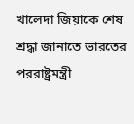খালেদা জিয়াকে শেষ শ্রদ্ধা জানাতে ভারতের পররাষ্ট্রমন্ত্রী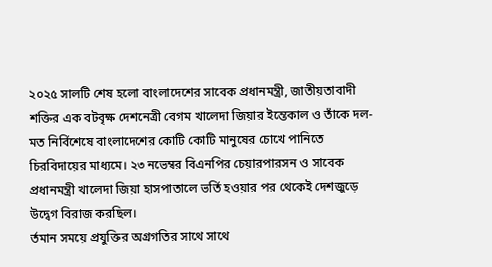২০২৫ সালটি শেষ হলো বাংলাদেশের সাবেক প্রধানমন্ত্রী, জাতীয়তাবাদী শক্তির এক বটবৃক্ষ দেশনেত্রী বেগম খালেদা জিয়ার ইন্তেকাল ও তাঁকে দল-মত নির্বিশেষে বাংলাদেশের কোটি কোটি মানুষের চোখে পানিতে চিরবিদায়ের মাধ্যমে। ২৩ নভেম্বর বিএনপির চেয়ারপারসন ও সাবেক প্রধানমন্ত্রী খালেদা জিয়া হাসপাতালে ভর্তি হওয়ার পর থেকেই দেশজুড়ে উদ্বেগ বিরাজ করছিল।
র্তমান সময়ে প্রযুক্তির অগ্রগতির সাথে সাথে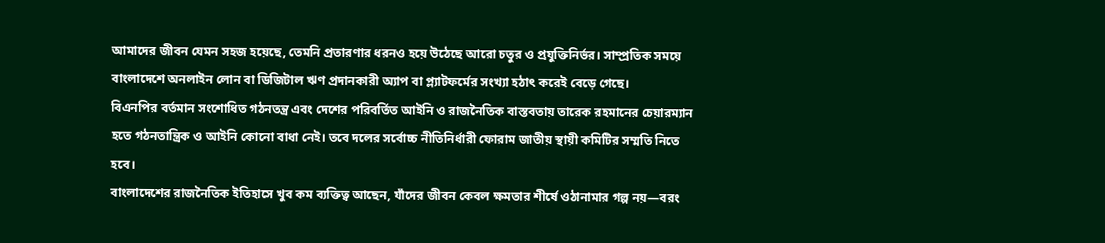আমাদের জীবন যেমন সহজ হয়েছে, তেমনি প্রতারণার ধরনও হয়ে উঠেছে আরো চতুর ও প্রযুক্তিনির্ভর। সাম্প্রতিক সময়ে বাংলাদেশে অনলাইন লোন বা ডিজিটাল ঋণ প্রদানকারী অ্যাপ বা প্ল্যাটফর্মের সংখ্যা হঠাৎ করেই বেড়ে গেছে।
বিএনপির বর্তমান সংশোধিত গঠনতন্ত্র এবং দেশের পরিবর্তিত আইনি ও রাজনৈতিক বাস্তবতায় তারেক রহমানের চেয়ারম্যান হতে গঠনতান্ত্রিক ও আইনি কোনো বাধা নেই। তবে দলের সর্বোচ্চ নীতিনির্ধারী ফোরাম জাতীয় স্থায়ী কমিটির সম্মতি নিতে হবে।
বাংলাদেশের রাজনৈতিক ইতিহাসে খুব কম ব্যক্তিত্ব আছেন, যাঁদের জীবন কেবল ক্ষমতার শীর্ষে ওঠানামার গল্প নয়—বরং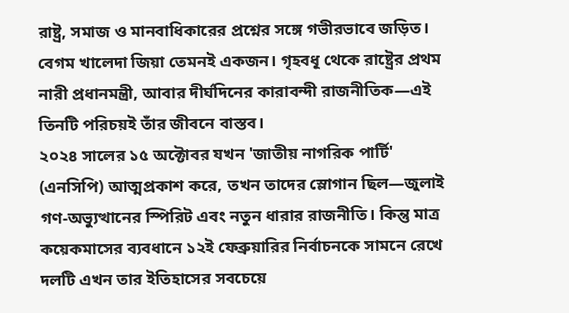রাষ্ট্র, সমাজ ও মানবাধিকারের প্রশ্নের সঙ্গে গভীরভাবে জড়িত। বেগম খালেদা জিয়া তেমনই একজন। গৃহবধূ থেকে রাষ্ট্রের প্রথম নারী প্রধানমন্ত্রী, আবার দীর্ঘদিনের কারাবন্দী রাজনীতিক—এই তিনটি পরিচয়ই তাঁর জীবনে বাস্তব।
২০২৪ সালের ১৫ অক্টোবর যখন 'জাতীয় নাগরিক পার্টি' (এনসিপি) আত্মপ্রকাশ করে, তখন তাদের স্লোগান ছিল—জুলাই গণ-অভ্যুত্থানের স্পিরিট এবং নতুন ধারার রাজনীতি। কিন্তু মাত্র কয়েকমাসের ব্যবধানে ১২ই ফেব্রুয়ারির নির্বাচনকে সামনে রেখে দলটি এখন তার ইতিহাসের সবচেয়ে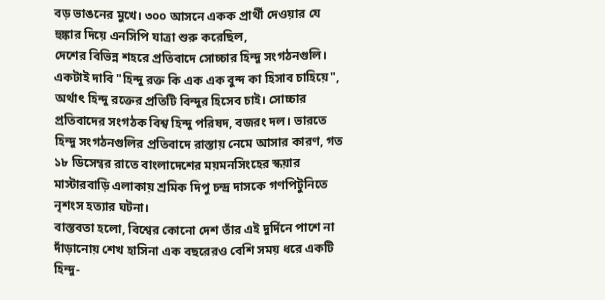বড় ভাঙনের মুখে। ৩০০ আসনে একক প্রার্থী দেওয়ার যে হুঙ্কার দিয়ে এনসিপি যাত্রা শুরু করেছিল,
দেশের বিভিন্ন শহরে প্রতিবাদে সোচ্চার হিন্দু সংগঠনগুলি। একটাই দাবি "হিন্দু রক্ত কি এক এক বুন্দ কা হিসাব চাহিয়ে", অর্থাৎ হিন্দু রক্তের প্রতিটি বিন্দুর হিসেব চাই। সোচ্চার প্রতিবাদের সংগঠক বিশ্ব হিন্দু পরিষদ, বজরং দল। ভারতে হিন্দু সংগঠনগুলির প্রতিবাদে রাস্তায় নেমে আসার কারণ, গত ১৮ ডিসেম্বর রাতে বাংলাদেশের ময়মনসিংহের স্কয়ার মাস্টারবাড়ি এলাকায় শ্রমিক দিপু চন্দ্র দাসকে গণপিটুনিতে নৃশংস হত্যার ঘটনা।
বাস্তবতা হলো, বিশ্বের কোনো দেশ তাঁর এই দুর্দিনে পাশে না দাঁড়ানোয় শেখ হাসিনা এক বছরেরও বেশি সময় ধরে একটি হিন্দু-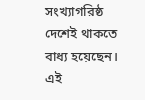সংখ্যাগরিষ্ঠ দেশেই থাকতে বাধ্য হয়েছেন। এই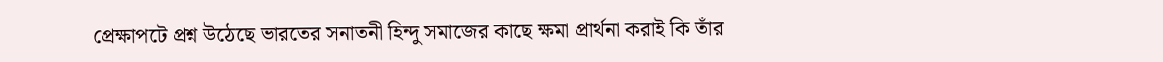প্রেক্ষাপটে প্রশ্ন উঠেছে ভারতের সনাতনী হিন্দু সমাজের কাছে ক্ষমা প্রার্থনা করাই কি তাঁর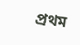প্রথম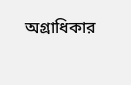অগ্রাধিকার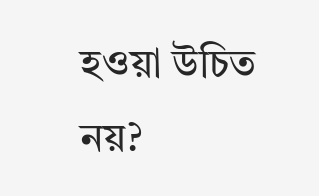হওয়া উচিত নয়?